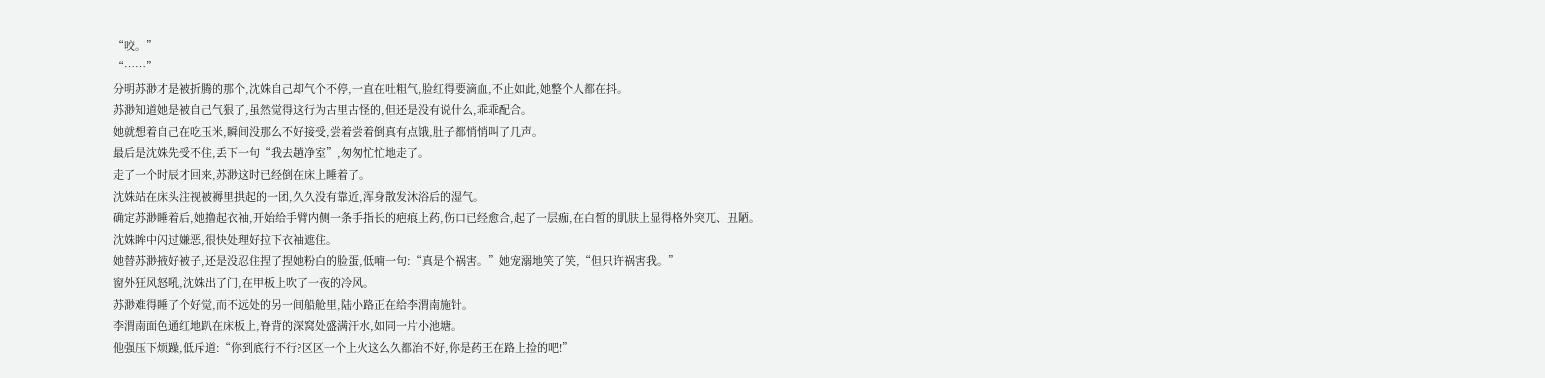“咬。”
“……”
分明苏渺才是被折腾的那个,沈姝自己却气个不停,一直在吐粗气,脸红得要滴血,不止如此,她整个人都在抖。
苏渺知道她是被自己气狠了,虽然觉得这行为古里古怪的,但还是没有说什么,乖乖配合。
她就想着自己在吃玉米,瞬间没那么不好接受,尝着尝着倒真有点饿,肚子都悄悄叫了几声。
最后是沈姝先受不住,丢下一句“我去趟净室”,匆匆忙忙地走了。
走了一个时辰才回来,苏渺这时已经倒在床上睡着了。
沈姝站在床头注视被褥里拱起的一团,久久没有靠近,浑身散发沐浴后的湿气。
确定苏渺睡着后,她撸起衣袖,开始给手臂内侧一条手指长的疤痕上药,伤口已经愈合,起了一层痂,在白皙的肌肤上显得格外突兀、丑陋。
沈姝眸中闪过嫌恶,很快处理好拉下衣袖遮住。
她替苏渺掖好被子,还是没忍住捏了捏她粉白的脸蛋,低喃一句:“真是个祸害。”她宠溺地笑了笑,“但只许祸害我。”
窗外狂风怒吼,沈姝出了门,在甲板上吹了一夜的冷风。
苏渺难得睡了个好觉,而不远处的另一间船舱里,陆小路正在给李渭南施针。
李渭南面色通红地趴在床板上,脊背的深窝处盛满汗水,如同一片小池塘。
他强压下烦躁,低斥道:“你到底行不行?区区一个上火这么久都治不好,你是药王在路上捡的吧!”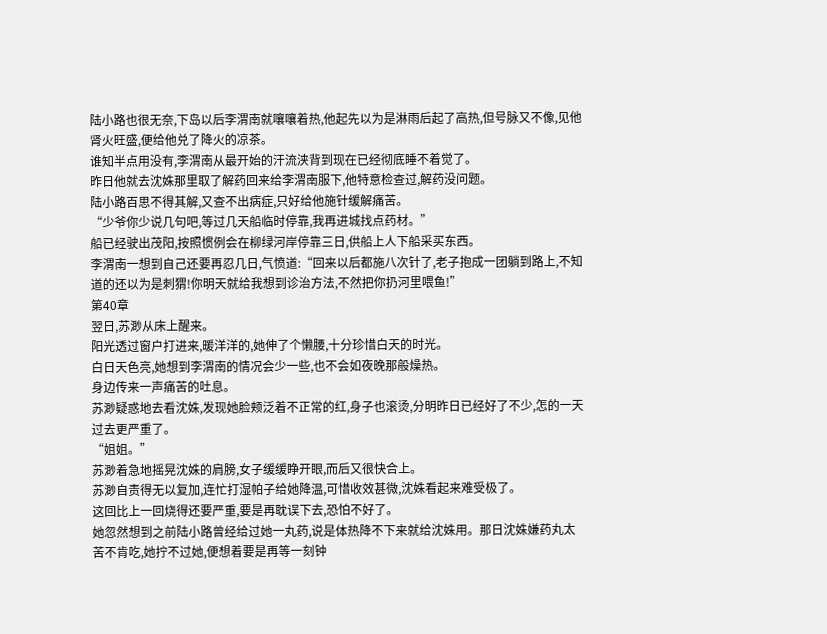陆小路也很无奈,下岛以后李渭南就嚷嚷着热,他起先以为是淋雨后起了高热,但号脉又不像,见他肾火旺盛,便给他兑了降火的凉茶。
谁知半点用没有,李渭南从最开始的汗流浃背到现在已经彻底睡不着觉了。
昨日他就去沈姝那里取了解药回来给李渭南服下,他特意检查过,解药没问题。
陆小路百思不得其解,又查不出病症,只好给他施针缓解痛苦。
“少爷你少说几句吧,等过几天船临时停靠,我再进城找点药材。”
船已经驶出茂阳,按照惯例会在柳绿河岸停靠三日,供船上人下船采买东西。
李渭南一想到自己还要再忍几日,气愤道:“回来以后都施八次针了,老子抱成一团躺到路上,不知道的还以为是刺猬!你明天就给我想到诊治方法,不然把你扔河里喂鱼!”
第40章
翌日,苏渺从床上醒来。
阳光透过窗户打进来,暖洋洋的,她伸了个懒腰,十分珍惜白天的时光。
白日天色亮,她想到李渭南的情况会少一些,也不会如夜晚那般燥热。
身边传来一声痛苦的吐息。
苏渺疑惑地去看沈姝,发现她脸颊泛着不正常的红,身子也滚烫,分明昨日已经好了不少,怎的一天过去更严重了。
“姐姐。”
苏渺着急地摇晃沈姝的肩膀,女子缓缓睁开眼,而后又很快合上。
苏渺自责得无以复加,连忙打湿帕子给她降温,可惜收效甚微,沈姝看起来难受极了。
这回比上一回烧得还要严重,要是再耽误下去,恐怕不好了。
她忽然想到之前陆小路曾经给过她一丸药,说是体热降不下来就给沈姝用。那日沈姝嫌药丸太苦不肯吃,她拧不过她,便想着要是再等一刻钟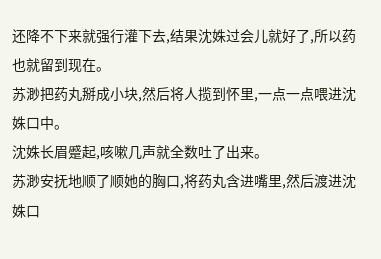还降不下来就强行灌下去,结果沈姝过会儿就好了,所以药也就留到现在。
苏渺把药丸掰成小块,然后将人揽到怀里,一点一点喂进沈姝口中。
沈姝长眉蹙起,咳嗽几声就全数吐了出来。
苏渺安抚地顺了顺她的胸口,将药丸含进嘴里,然后渡进沈姝口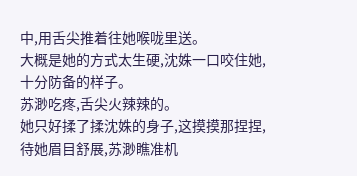中,用舌尖推着往她喉咙里送。
大概是她的方式太生硬,沈姝一口咬住她,十分防备的样子。
苏渺吃疼,舌尖火辣辣的。
她只好揉了揉沈姝的身子,这摸摸那捏捏,待她眉目舒展,苏渺瞧准机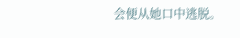会便从她口中逃脱。